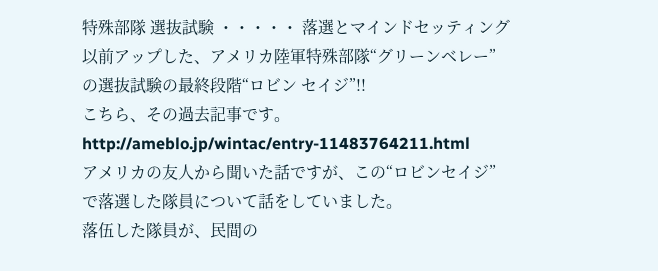特殊部隊 選抜試験 ・・・・・ 落選とマインドセッティング
以前アップした、アメリカ陸軍特殊部隊“グリーンベレー”の選抜試験の最終段階“ロビン セイジ”!!
こちら、その過去記事です。
http://ameblo.jp/wintac/entry-11483764211.html
アメリカの友人から聞いた話ですが、この“ロビンセイジ”で落選した隊員について話をしていました。
落伍した隊員が、民間の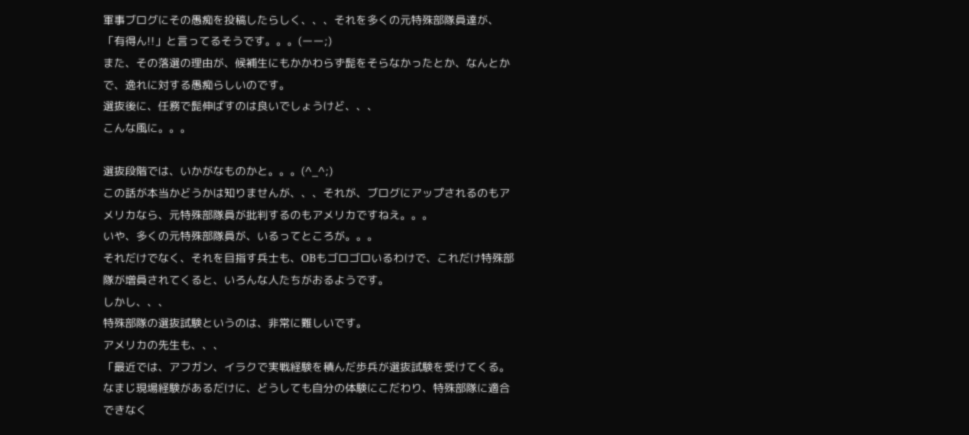軍事ブログにその愚痴を投稿したらしく、、、それを多くの元特殊部隊員達が、「有得ん!!」と言ってるそうです。。。(ーー;)
また、その落選の理由が、候補生にもかかわらず髭をそらなかったとか、なんとかで、逸れに対する愚痴らしいのです。
選抜後に、任務で髭伸ばすのは良いでしょうけど、、、
こんな風に。。。

選抜段階では、いかがなものかと。。。(^_^;)
この話が本当かどうかは知りませんが、、、それが、ブログにアップされるのもアメリカなら、元特殊部隊員が批判するのもアメリカですねえ。。。
いや、多くの元特殊部隊員が、いるってところが。。。
それだけでなく、それを目指す兵士も、OBもゴロゴロいるわけで、これだけ特殊部隊が増員されてくると、いろんな人たちがおるようです。
しかし、、、
特殊部隊の選抜試験というのは、非常に難しいです。
アメリカの先生も、、、
「最近では、アフガン、イラクで実戦経験を積んだ歩兵が選抜試験を受けてくる。なまじ現場経験があるだけに、どうしても自分の体験にこだわり、特殊部隊に適合できなく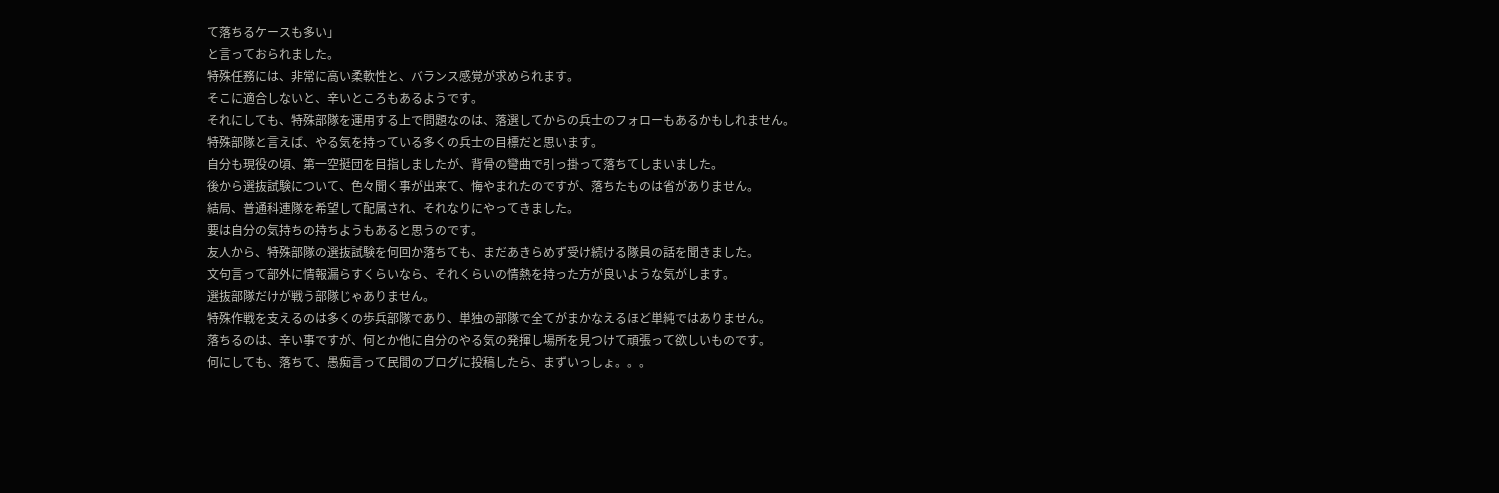て落ちるケースも多い」
と言っておられました。
特殊任務には、非常に高い柔軟性と、バランス感覚が求められます。
そこに適合しないと、辛いところもあるようです。
それにしても、特殊部隊を運用する上で問題なのは、落選してからの兵士のフォローもあるかもしれません。
特殊部隊と言えば、やる気を持っている多くの兵士の目標だと思います。
自分も現役の頃、第一空挺団を目指しましたが、背骨の彎曲で引っ掛って落ちてしまいました。
後から選抜試験について、色々聞く事が出来て、悔やまれたのですが、落ちたものは省がありません。
結局、普通科連隊を希望して配属され、それなりにやってきました。
要は自分の気持ちの持ちようもあると思うのです。
友人から、特殊部隊の選抜試験を何回か落ちても、まだあきらめず受け続ける隊員の話を聞きました。
文句言って部外に情報漏らすくらいなら、それくらいの情熱を持った方が良いような気がします。
選抜部隊だけが戦う部隊じゃありません。
特殊作戦を支えるのは多くの歩兵部隊であり、単独の部隊で全てがまかなえるほど単純ではありません。
落ちるのは、辛い事ですが、何とか他に自分のやる気の発揮し場所を見つけて頑張って欲しいものです。
何にしても、落ちて、愚痴言って民間のブログに投稿したら、まずいっしょ。。。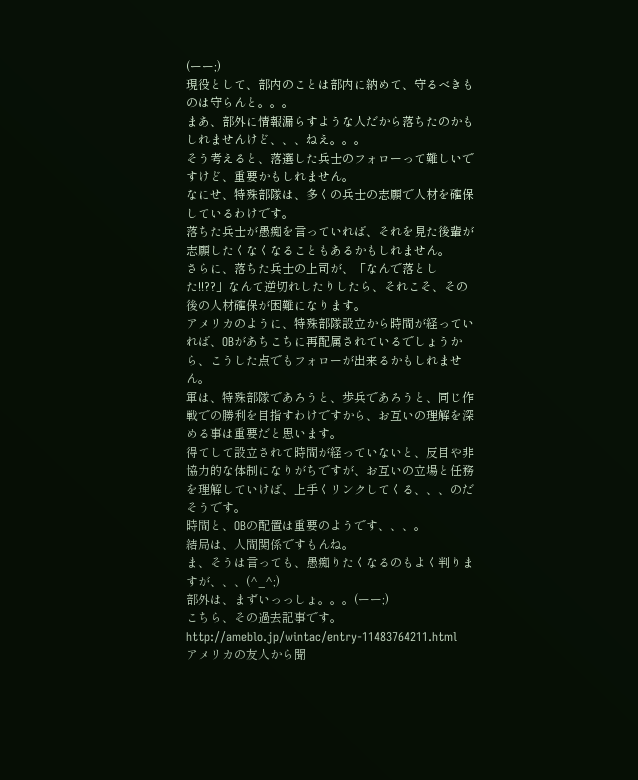(ーー;)
現役として、部内のことは部内に納めて、守るべきものは守らんと。。。
まあ、部外に情報漏らすような人だから落ちたのかもしれませんけど、、、ねえ。。。
そう考えると、落選した兵士のフォローって難しいですけど、重要かもしれません。
なにせ、特殊部隊は、多くの兵士の志願で人材を確保しているわけです。
落ちた兵士が愚痴を言っていれば、それを見た後輩が志願したくなくなることもあるかもしれません。
さらに、落ちた兵士の上司が、「なんで落とした!!??」なんて逆切れしたりしたら、それこそ、その後の人材確保が困難になります。
アメリカのように、特殊部隊設立から時間が経っていれば、OBがあちこちに再配属されているでしょうから、こうした点でもフォローが出来るかもしれません。
軍は、特殊部隊であろうと、歩兵であろうと、同じ作戦での勝利を目指すわけですから、お互いの理解を深める事は重要だと思います。
得てして設立されて時間が経っていないと、反目や非協力的な体制になりがちですが、お互いの立場と任務を理解していけば、上手くリンクしてくる、、、のだそうです。
時間と、OBの配置は重要のようです、、、。
結局は、人間関係ですもんね。
ま、そうは言っても、愚痴りたくなるのもよく判りますが、、、(^_^;)
部外は、まずいっっしょ。。。(ーー;)
こちら、その過去記事です。
http://ameblo.jp/wintac/entry-11483764211.html
アメリカの友人から聞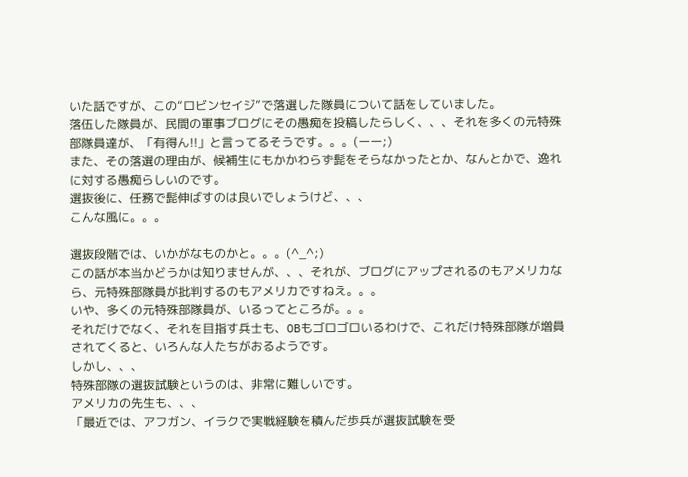いた話ですが、この“ロビンセイジ”で落選した隊員について話をしていました。
落伍した隊員が、民間の軍事ブログにその愚痴を投稿したらしく、、、それを多くの元特殊部隊員達が、「有得ん!!」と言ってるそうです。。。(ーー;)
また、その落選の理由が、候補生にもかかわらず髭をそらなかったとか、なんとかで、逸れに対する愚痴らしいのです。
選抜後に、任務で髭伸ばすのは良いでしょうけど、、、
こんな風に。。。

選抜段階では、いかがなものかと。。。(^_^;)
この話が本当かどうかは知りませんが、、、それが、ブログにアップされるのもアメリカなら、元特殊部隊員が批判するのもアメリカですねえ。。。
いや、多くの元特殊部隊員が、いるってところが。。。
それだけでなく、それを目指す兵士も、OBもゴロゴロいるわけで、これだけ特殊部隊が増員されてくると、いろんな人たちがおるようです。
しかし、、、
特殊部隊の選抜試験というのは、非常に難しいです。
アメリカの先生も、、、
「最近では、アフガン、イラクで実戦経験を積んだ歩兵が選抜試験を受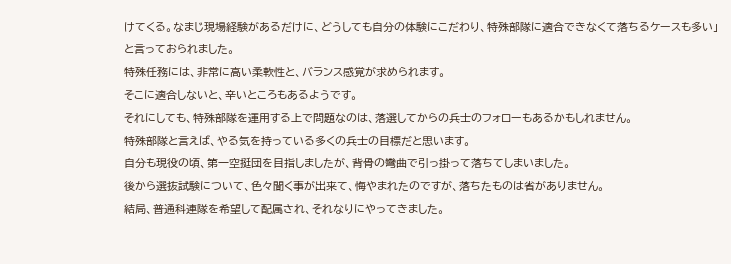けてくる。なまじ現場経験があるだけに、どうしても自分の体験にこだわり、特殊部隊に適合できなくて落ちるケースも多い」
と言っておられました。
特殊任務には、非常に高い柔軟性と、バランス感覚が求められます。
そこに適合しないと、辛いところもあるようです。
それにしても、特殊部隊を運用する上で問題なのは、落選してからの兵士のフォローもあるかもしれません。
特殊部隊と言えば、やる気を持っている多くの兵士の目標だと思います。
自分も現役の頃、第一空挺団を目指しましたが、背骨の彎曲で引っ掛って落ちてしまいました。
後から選抜試験について、色々聞く事が出来て、悔やまれたのですが、落ちたものは省がありません。
結局、普通科連隊を希望して配属され、それなりにやってきました。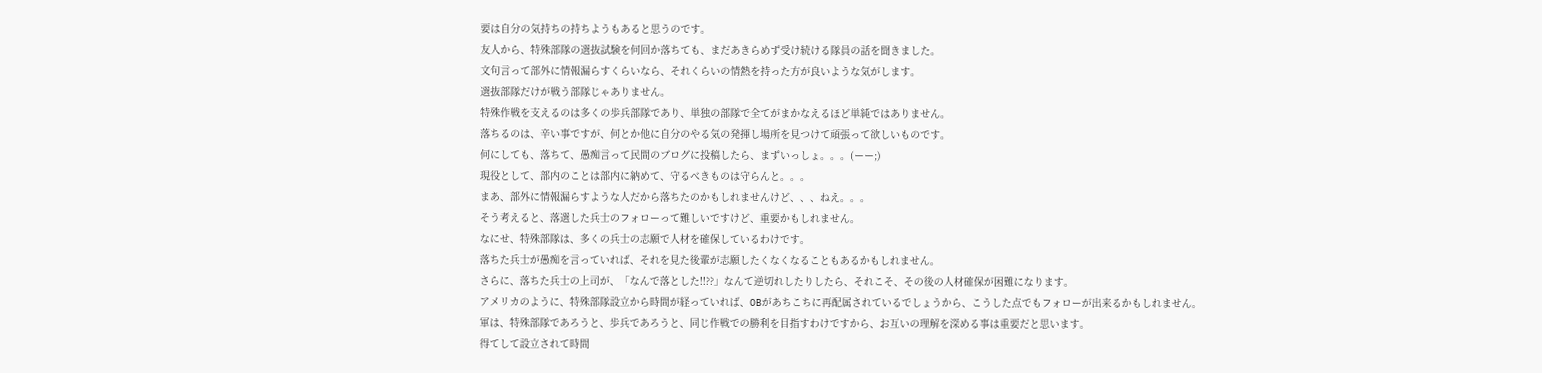要は自分の気持ちの持ちようもあると思うのです。
友人から、特殊部隊の選抜試験を何回か落ちても、まだあきらめず受け続ける隊員の話を聞きました。
文句言って部外に情報漏らすくらいなら、それくらいの情熱を持った方が良いような気がします。
選抜部隊だけが戦う部隊じゃありません。
特殊作戦を支えるのは多くの歩兵部隊であり、単独の部隊で全てがまかなえるほど単純ではありません。
落ちるのは、辛い事ですが、何とか他に自分のやる気の発揮し場所を見つけて頑張って欲しいものです。
何にしても、落ちて、愚痴言って民間のブログに投稿したら、まずいっしょ。。。(ーー;)
現役として、部内のことは部内に納めて、守るべきものは守らんと。。。
まあ、部外に情報漏らすような人だから落ちたのかもしれませんけど、、、ねえ。。。
そう考えると、落選した兵士のフォローって難しいですけど、重要かもしれません。
なにせ、特殊部隊は、多くの兵士の志願で人材を確保しているわけです。
落ちた兵士が愚痴を言っていれば、それを見た後輩が志願したくなくなることもあるかもしれません。
さらに、落ちた兵士の上司が、「なんで落とした!!??」なんて逆切れしたりしたら、それこそ、その後の人材確保が困難になります。
アメリカのように、特殊部隊設立から時間が経っていれば、OBがあちこちに再配属されているでしょうから、こうした点でもフォローが出来るかもしれません。
軍は、特殊部隊であろうと、歩兵であろうと、同じ作戦での勝利を目指すわけですから、お互いの理解を深める事は重要だと思います。
得てして設立されて時間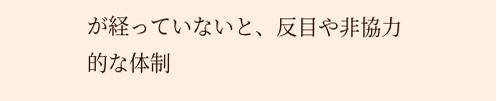が経っていないと、反目や非協力的な体制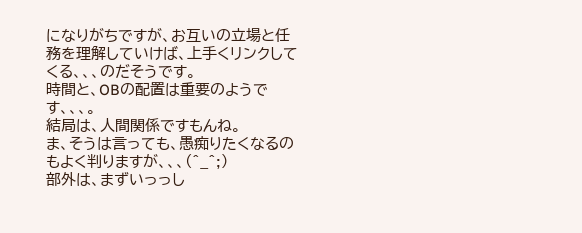になりがちですが、お互いの立場と任務を理解していけば、上手くリンクしてくる、、、のだそうです。
時間と、OBの配置は重要のようです、、、。
結局は、人間関係ですもんね。
ま、そうは言っても、愚痴りたくなるのもよく判りますが、、、(^_^;)
部外は、まずいっっし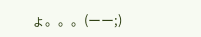ょ。。。(ーー;)